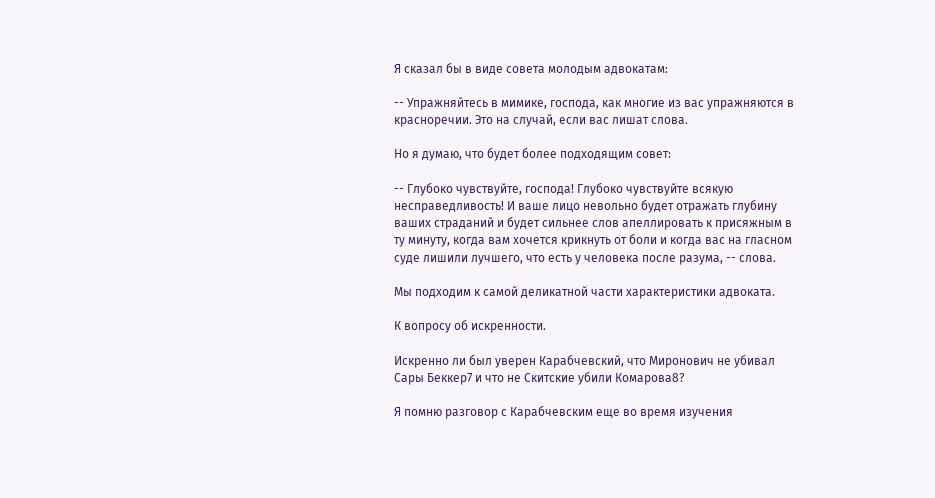Я сказал бы в виде совета молодым адвокатам:

-- Упражняйтесь в мимике, господа, как многие из вас упражняются в красноречии. Это на случай, если вас лишат слова.

Но я думаю, что будет более подходящим совет:

-- Глубоко чувствуйте, господа! Глубоко чувствуйте всякую несправедливость! И ваше лицо невольно будет отражать глубину ваших страданий и будет сильнее слов апеллировать к присяжным в ту минуту, когда вам хочется крикнуть от боли и когда вас на гласном суде лишили лучшего, что есть у человека после разума, -- слова.

Мы подходим к самой деликатной части характеристики адвоката.

К вопросу об искренности.

Искренно ли был уверен Карабчевский, что Миронович не убивал Сары Беккер7 и что не Скитские убили Комарова8?

Я помню разговор с Карабчевским еще во время изучения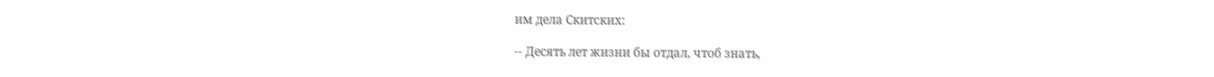им дела Скитских:

-- Десять лет жизни бы отдал, чтоб знать,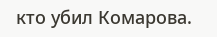кто убил Комарова.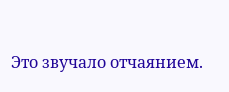Это звучало отчаянием.